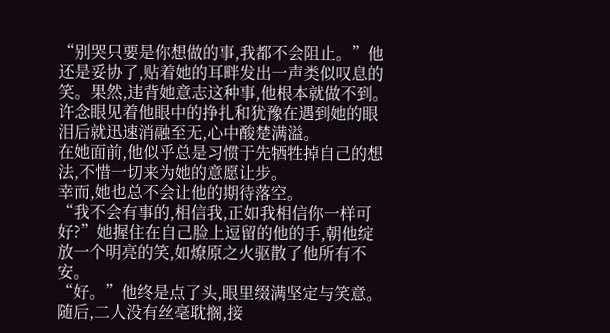“别哭只要是你想做的事,我都不会阻止。”他还是妥协了,贴着她的耳畔发出一声类似叹息的笑。果然,违背她意志这种事,他根本就做不到。
许念眼见着他眼中的挣扎和犹豫在遇到她的眼泪后就迅速消融至无,心中酸楚满溢。
在她面前,他似乎总是习惯于先牺牲掉自己的想法,不惜一切来为她的意愿让步。
幸而,她也总不会让他的期待落空。
“我不会有事的,相信我,正如我相信你一样可好?”她握住在自己脸上逗留的他的手,朝他绽放一个明亮的笑,如燎原之火驱散了他所有不安。
“好。”他终是点了头,眼里缀满坚定与笑意。
随后,二人没有丝毫耽搁,接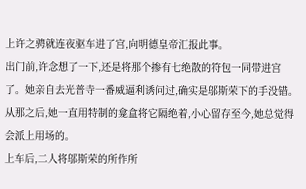上许之骋就连夜驱车进了宫,向明德皇帝汇报此事。
出门前,许念想了一下,还是将那个掺有七绝散的符包一同带进宫了。她亲自去光普寺一番威逼利诱问过,确实是邬斯荣下的手没错。从那之后,她一直用特制的龛盒将它隔绝着,小心留存至今,她总觉得会派上用场的。
上车后,二人将邬斯荣的所作所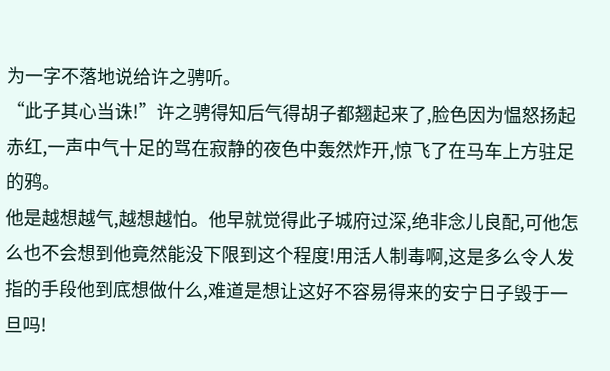为一字不落地说给许之骋听。
“此子其心当诛!”许之骋得知后气得胡子都翘起来了,脸色因为愠怒扬起赤红,一声中气十足的骂在寂静的夜色中轰然炸开,惊飞了在马车上方驻足的鸦。
他是越想越气,越想越怕。他早就觉得此子城府过深,绝非念儿良配,可他怎么也不会想到他竟然能没下限到这个程度!用活人制毒啊,这是多么令人发指的手段他到底想做什么,难道是想让这好不容易得来的安宁日子毁于一旦吗!